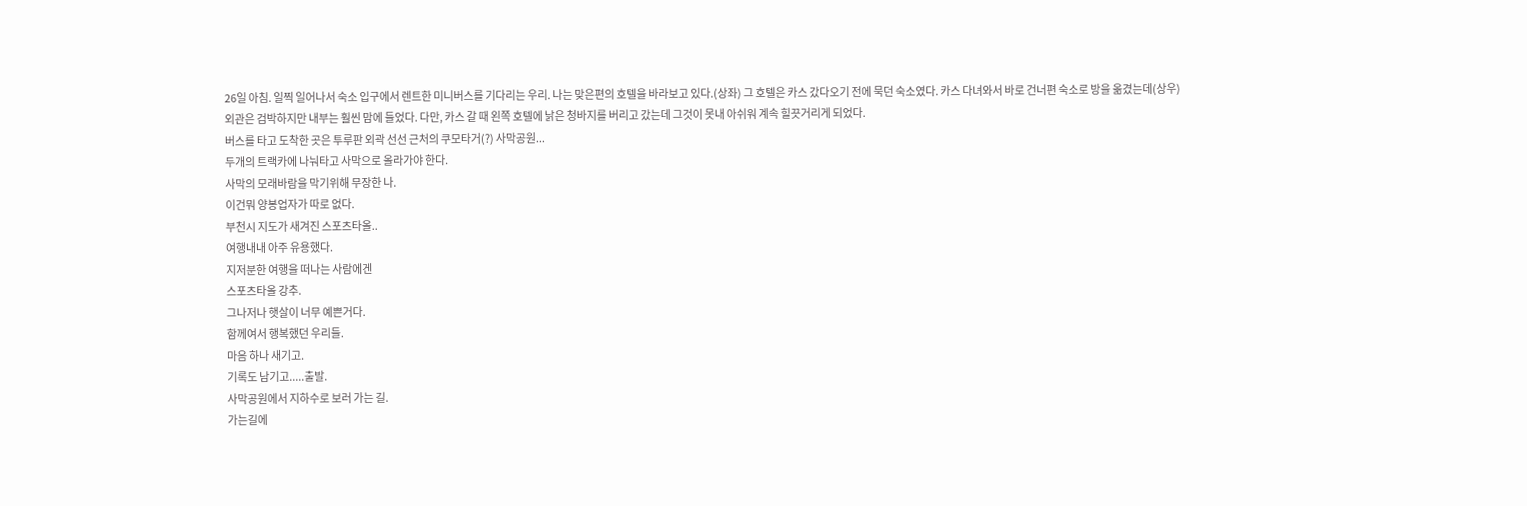26일 아침. 일찍 일어나서 숙소 입구에서 렌트한 미니버스를 기다리는 우리. 나는 맞은편의 호텔을 바라보고 있다.(상좌) 그 호텔은 카스 갔다오기 전에 묵던 숙소였다. 카스 다녀와서 바로 건너편 숙소로 방을 옮겼는데(상우) 외관은 검박하지만 내부는 훨씬 맘에 들었다. 다만, 카스 갈 때 왼쪽 호텔에 낡은 청바지를 버리고 갔는데 그것이 못내 아쉬워 계속 힐끗거리게 되었다.
버스를 타고 도착한 곳은 투루판 외곽 선선 근처의 쿠모타거(?) 사막공원...
두개의 트랙카에 나눠타고 사막으로 올라가야 한다.
사막의 모래바람을 막기위해 무장한 나.
이건뭐 양봉업자가 따로 없다.
부천시 지도가 새겨진 스포츠타올..
여행내내 아주 유용했다.
지저분한 여행을 떠나는 사람에겐
스포츠타올 강추.
그나저나 햇살이 너무 예쁜거다.
함께여서 행복했던 우리들.
마음 하나 새기고.
기록도 남기고.....출발.
사막공원에서 지하수로 보러 가는 길.
가는길에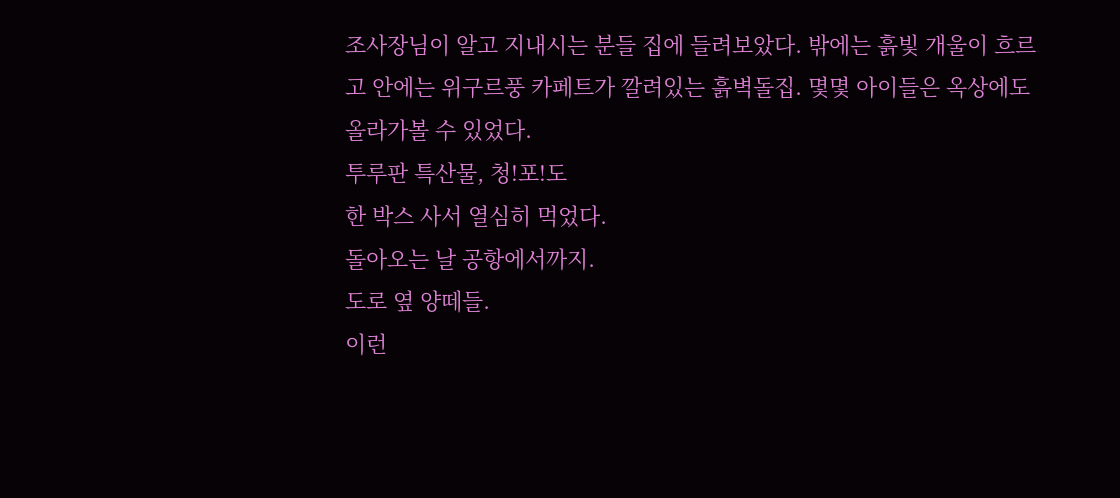조사장님이 알고 지내시는 분들 집에 들려보았다. 밖에는 흙빛 개울이 흐르고 안에는 위구르풍 카페트가 깔려있는 흙벽돌집. 몇몇 아이들은 옥상에도 올라가볼 수 있었다.
투루판 특산물, 청!포!도
한 박스 사서 열심히 먹었다.
돌아오는 날 공항에서까지.
도로 옆 양떼들.
이런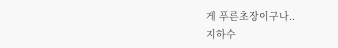게 푸른초장이구나..
지하수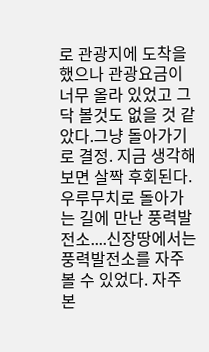로 관광지에 도착을 했으나 관광요금이 너무 올라 있었고 그닥 볼것도 없을 것 같았다.그냥 돌아가기로 결정. 지금 생각해보면 살짝 후회된다.
우루무치로 돌아가는 길에 만난 풍력발전소....신장땅에서는 풍력발전소를 자주 볼 수 있었다. 자주 본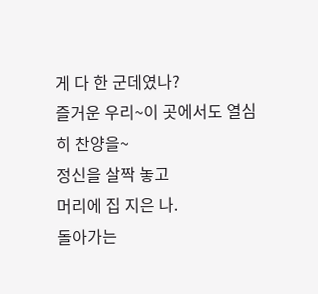게 다 한 군데였나?
즐거운 우리~이 곳에서도 열심히 찬양을~
정신을 살짝 놓고
머리에 집 지은 나.
돌아가는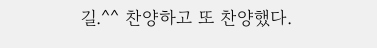길.^^ 찬양하고 또 찬양했다.